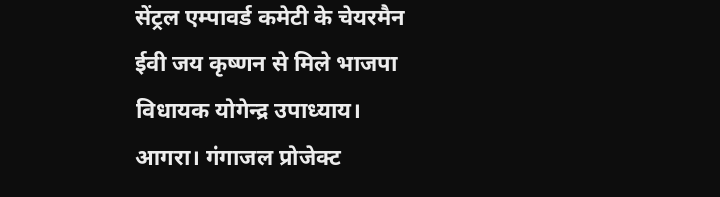सेंट्रल एम्पावर्ड कमेटी के चेयरमैन ईवी जय कृष्णन से मिले भाजपा विधायक योगेन्द्र उपाध्याय।
आगरा। गंगाजल प्रोजेक्ट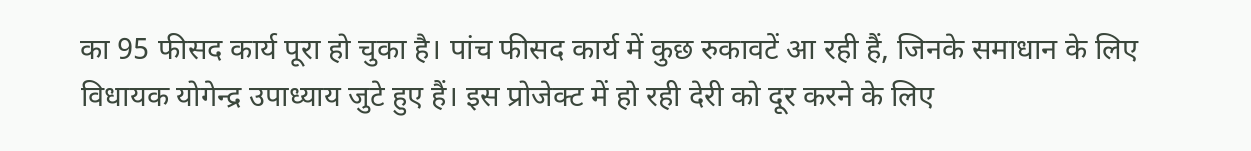का 95 फीसद कार्य पूरा हो चुका है। पांच फीसद कार्य में कुछ रुकावटें आ रही हैं, जिनके समाधान के लिए विधायक योगेन्द्र उपाध्याय जुटे हुए हैं। इस प्रोजेक्ट में हो रही देरी को दूर करने के लिए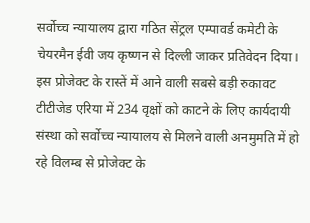सर्वोच्च न्यायालय द्वारा गठित सेंट्रल एम्पावर्ड कमेटी के चेयरमैन ईवी जय कृष्णन से दिल्ली जाकर प्रतिवेदन दिया। इस प्रोजेक्ट के रास्तें में आने वाली सबसे बड़ी रुकावट टीटीजेड एरिया में 234 वृक्षों को काटने के लिए कार्यदायी संस्था को सर्वोच्च न्यायालय से मिलने वाली अनमुमति में हो रहे विलम्ब से प्रोजेक्ट के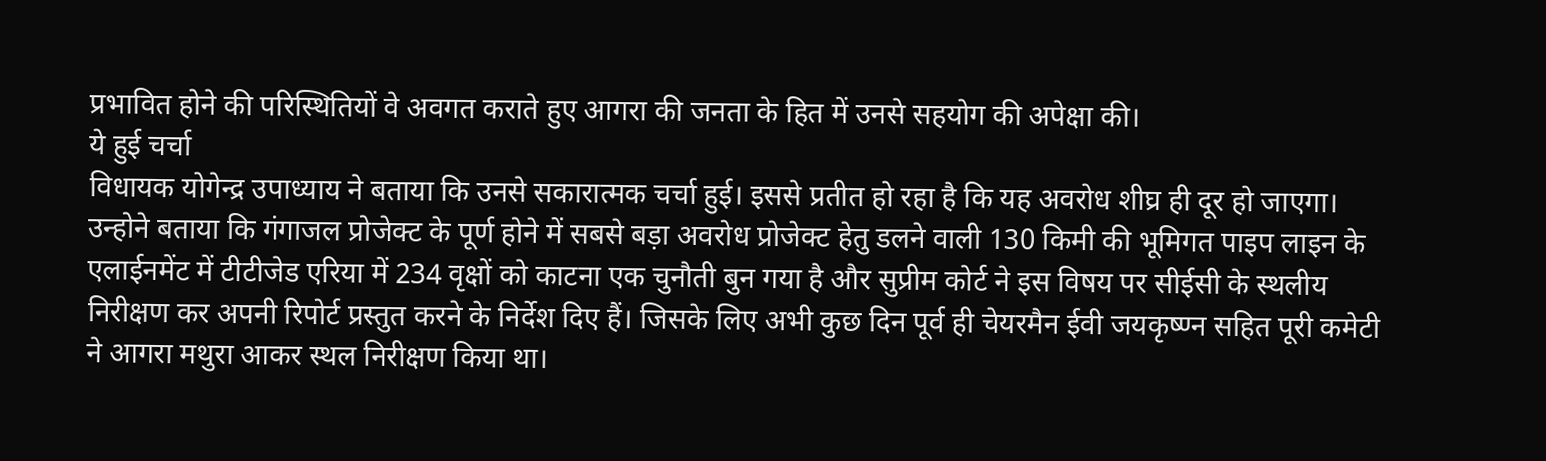प्रभावित होने की परिस्थितियों वे अवगत कराते हुए आगरा की जनता के हित में उनसे सहयोग की अपेक्षा की।
ये हुई चर्चा
विधायक योगेन्द्र उपाध्याय ने बताया कि उनसे सकारात्मक चर्चा हुई। इससे प्रतीत हो रहा है कि यह अवरोध शीघ्र ही दूर हो जाएगा। उन्होने बताया कि गंगाजल प्रोजेक्ट के पूर्ण होने में सबसे बड़ा अवरोध प्रोजेक्ट हेतु डलने वाली 130 किमी की भूमिगत पाइप लाइन के एलाईनमेंट में टीटीजेड एरिया में 234 वृक्षों को काटना एक चुनौती बुन गया है और सुप्रीम कोर्ट ने इस विषय पर सीईसी के स्थलीय निरीक्षण कर अपनी रिपोर्ट प्रस्तुत करने के निर्देश दिए हैं। जिसके लिए अभी कुछ दिन पूर्व ही चेयरमैन ईवी जयकृष्ण्न सहित पूरी कमेटी ने आगरा मथुरा आकर स्थल निरीक्षण किया था।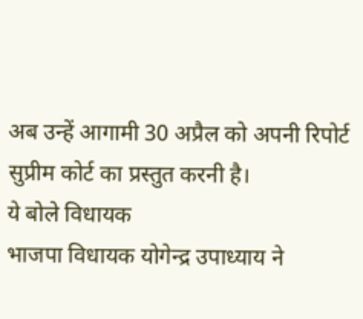अब उन्हें आगामी 30 अप्रैल को अपनी रिपोर्ट सुप्रीम कोर्ट का प्रस्तुत करनी है।
ये बोले विधायक
भाजपा विधायक योगेन्द्र उपाध्याय ने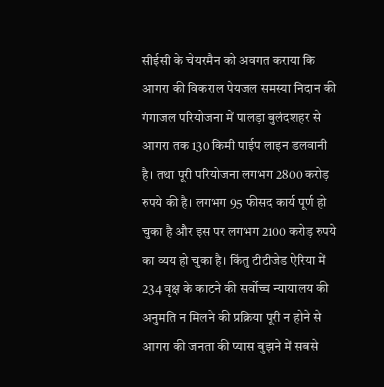सीईसी के चेयरमैन को अवगत कराया कि आगरा की विकराल पेयजल समस्या निदान की गंगाजल परियोजना में पालड़ा बुलंदशहर से आगरा तक 130 किमी पाईप लाइन डलवानी है। तथा पूरी परियोजना लगभग 2800 करोड़ रुपये की है। लगभग 95 फीसद कार्य पूर्ण हो चुका है और इस पर लगभग 2100 करोड़ रुपये का व्यय हो चुका है। किंतु टीटीजेड ऐरिया में 234 वृक्ष के काटने की सर्वोच्च न्यायालय की अनुमति न मिलने की प्रक्रिया पूरी न होने से आगरा की जनता की प्यास बुझने में सबसे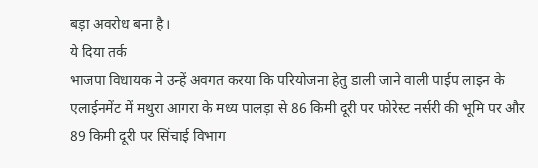बड़ा अवरोध बना है।
ये दिया तर्क
भाजपा विधायक ने उन्हें अवगत करया कि परियोजना हेतु डाली जाने वाली पाईप लाइन के एलाईनमेंट में मथुरा आगरा के मध्य पालड़ा से 86 किमी दूरी पर फोरेस्ट नर्सरी की भूमि पर और 89 किमी दूरी पर सिंचाई विभाग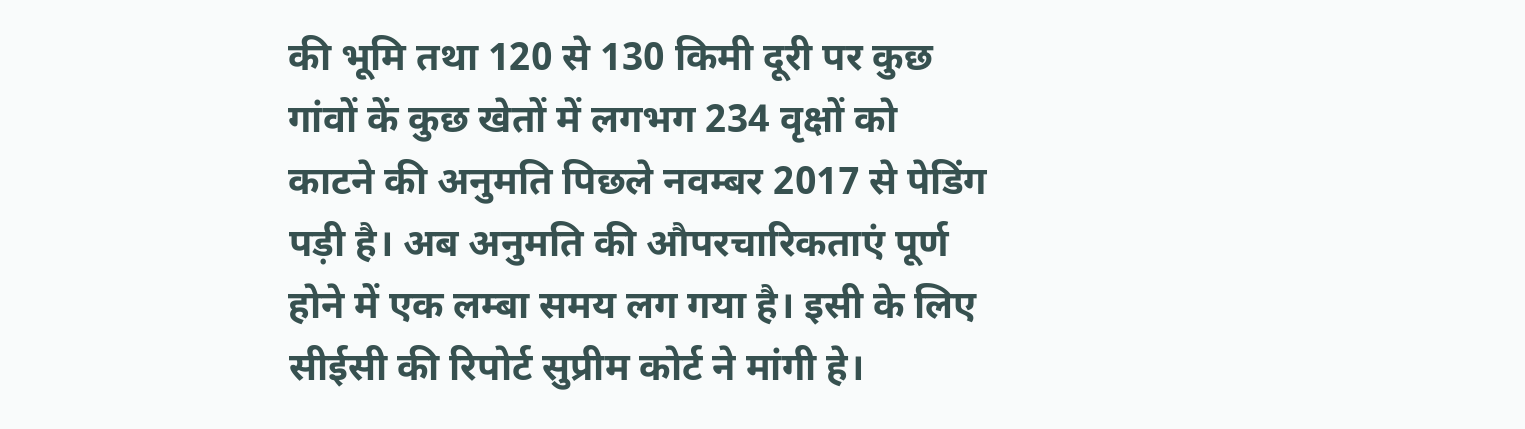की भूमि तथा 120 से 130 किमी दूरी पर कुछ गांवों कें कुछ खेतों में लगभग 234 वृक्षों को काटने की अनुमति पिछले नवम्बर 2017 से पेडिंग पड़ी है। अब अनुमति की औपरचारिकताएं पूर्ण होने में एक लम्बा समय लग गया है। इसी के लिए सीईसी की रिपोर्ट सुप्रीम कोर्ट ने मांगी हे।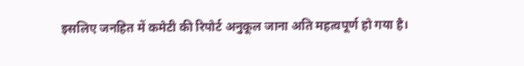इसलिए जनहित में कमेटी की रिपोर्ट अनुकूल जाना अति महत्वपूर्ण हो गया है।